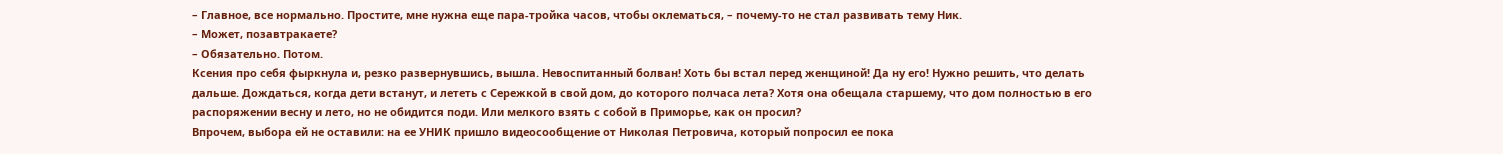– Главное, все нормально. Простите, мне нужна еще пара-тройка часов, чтобы оклематься, – почему-то не стал развивать тему Ник.
– Может, позавтракаете?
– Обязательно. Потом.
Ксения про себя фыркнула и, резко развернувшись, вышла. Невоспитанный болван! Хоть бы встал перед женщиной! Да ну его! Нужно решить, что делать дальше. Дождаться, когда дети встанут, и лететь с Сережкой в свой дом, до которого полчаса лета? Хотя она обещала старшему, что дом полностью в его распоряжении весну и лето, но не обидится поди. Или мелкого взять с собой в Приморье, как он просил?
Впрочем, выбора ей не оставили: на ее УНИК пришло видеосообщение от Николая Петровича, который попросил ее пока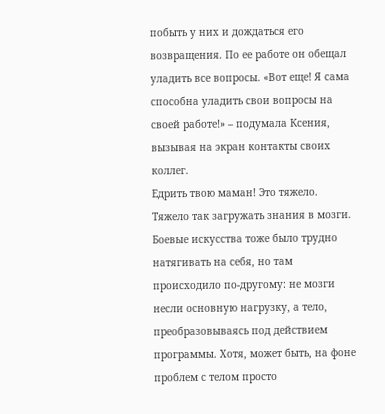побыть у них и дождаться его возвращения. По ее работе он обещал уладить все вопросы. «Вот еще! Я сама способна уладить свои вопросы на своей работе!» – подумала Ксения, вызывая на экран контакты своих коллег.
Едрить твою маман! Это тяжело. Тяжело так загружать знания в мозги. Боевые искусства тоже было трудно натягивать на себя, но там происходило по-другому: не мозги несли основную нагрузку, а тело, преобразовываясь под действием программы. Хотя, может быть, на фоне проблем с телом просто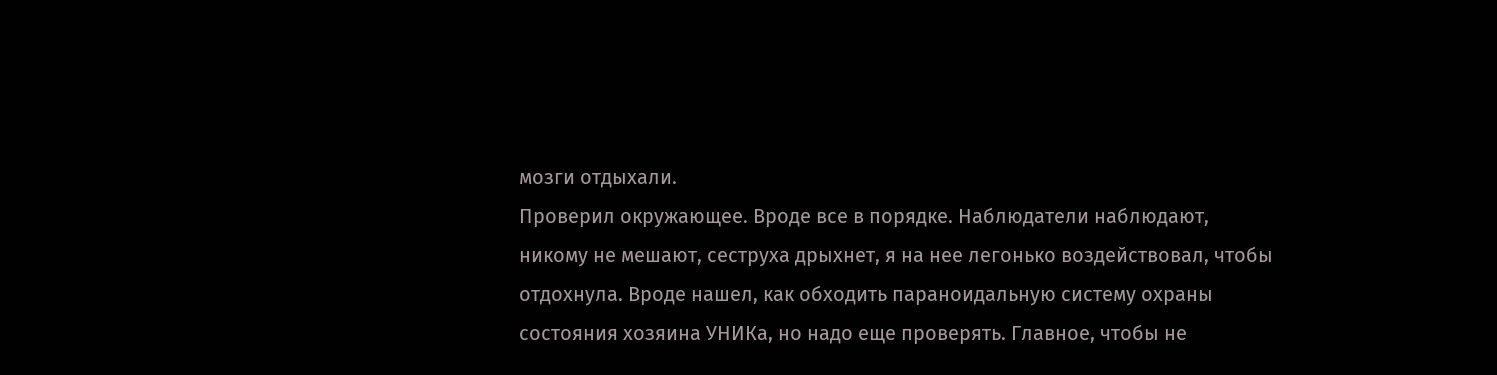мозги отдыхали.
Проверил окружающее. Вроде все в порядке. Наблюдатели наблюдают, никому не мешают, сеструха дрыхнет, я на нее легонько воздействовал, чтобы отдохнула. Вроде нашел, как обходить параноидальную систему охраны состояния хозяина УНИКа, но надо еще проверять. Главное, чтобы не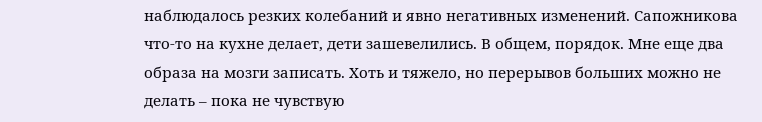наблюдалось резких колебаний и явно негативных изменений. Сапожникова что-то на кухне делает, дети зашевелились. В общем, порядок. Мне еще два образа на мозги записать. Хоть и тяжело, но перерывов больших можно не делать – пока не чувствую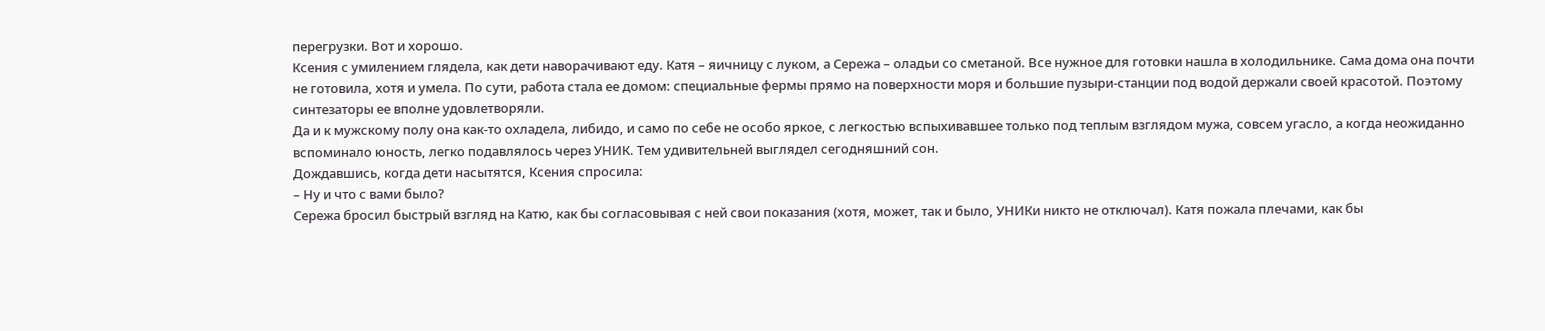перегрузки. Вот и хорошо.
Ксения с умилением глядела, как дети наворачивают еду. Катя – яичницу с луком, а Сережа – оладьи со сметаной. Все нужное для готовки нашла в холодильнике. Сама дома она почти не готовила, хотя и умела. По сути, работа стала ее домом: специальные фермы прямо на поверхности моря и большие пузыри-станции под водой держали своей красотой. Поэтому синтезаторы ее вполне удовлетворяли.
Да и к мужскому полу она как-то охладела, либидо, и само по себе не особо яркое, с легкостью вспыхивавшее только под теплым взглядом мужа, совсем угасло, а когда неожиданно вспоминало юность, легко подавлялось через УНИК. Тем удивительней выглядел сегодняшний сон.
Дождавшись, когда дети насытятся, Ксения спросила:
– Ну и что с вами было?
Сережа бросил быстрый взгляд на Катю, как бы согласовывая с ней свои показания (хотя, может, так и было, УНИКи никто не отключал). Катя пожала плечами, как бы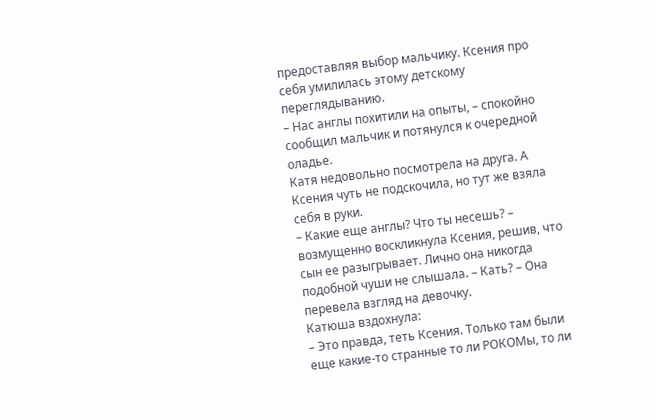предоставляя выбор мальчику. Ксения про себя умилилась этому детскому переглядыванию.
– Нас англы похитили на опыты, – спокойно сообщил мальчик и потянулся к очередной оладье.
Катя недовольно посмотрела на друга. А Ксения чуть не подскочила, но тут же взяла себя в руки.
– Какие еще англы? Что ты несешь? – возмущенно воскликнула Ксения, решив, что сын ее разыгрывает. Лично она никогда подобной чуши не слышала. – Кать? – Она перевела взгляд на девочку.
Катюша вздохнула:
– Это правда, теть Ксения. Только там были еще какие-то странные то ли РОКОМы, то ли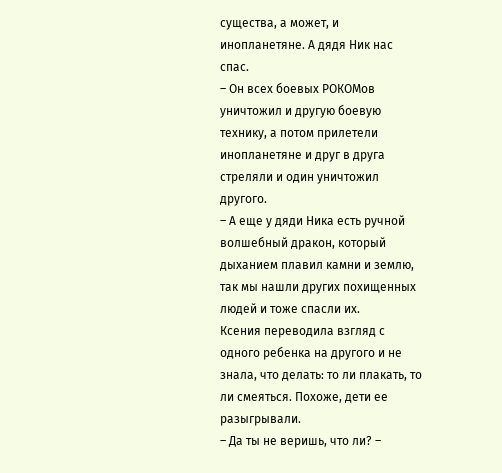существа, а может, и инопланетяне. А дядя Ник нас спас.
– Он всех боевых РОКОМов уничтожил и другую боевую технику, а потом прилетели инопланетяне и друг в друга стреляли и один уничтожил другого.
– А еще у дяди Ника есть ручной волшебный дракон, который дыханием плавил камни и землю, так мы нашли других похищенных людей и тоже спасли их.
Ксения переводила взгляд с одного ребенка на другого и не знала, что делать: то ли плакать, то ли смеяться. Похоже, дети ее разыгрывали.
– Да ты не веришь, что ли? –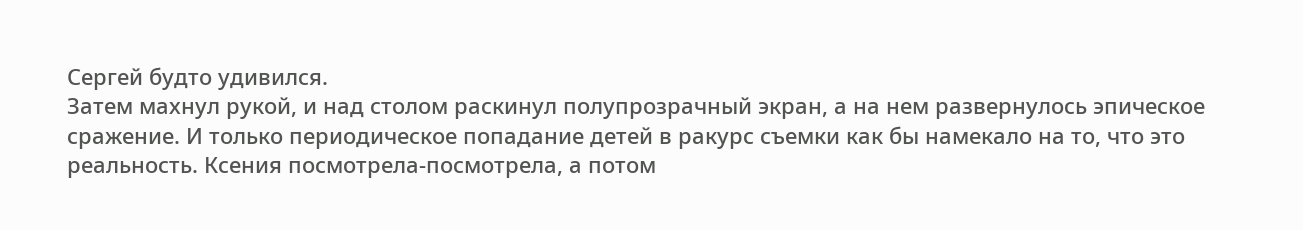Сергей будто удивился.
Затем махнул рукой, и над столом раскинул полупрозрачный экран, а на нем развернулось эпическое сражение. И только периодическое попадание детей в ракурс съемки как бы намекало на то, что это реальность. Ксения посмотрела-посмотрела, а потом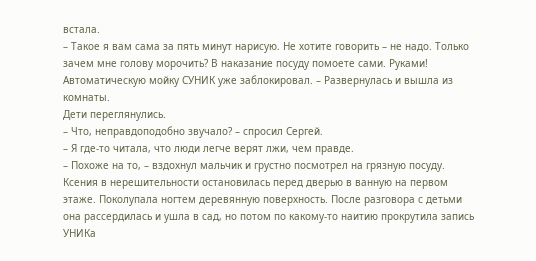встала.
– Такое я вам сама за пять минут нарисую. Не хотите говорить – не надо. Только зачем мне голову морочить? В наказание посуду помоете сами. Руками! Автоматическую мойку СУНИК уже заблокировал. – Развернулась и вышла из комнаты.
Дети переглянулись.
– Что, неправдоподобно звучало? – спросил Сергей.
– Я где-то читала, что люди легче верят лжи, чем правде.
– Похоже на то, – вздохнул мальчик и грустно посмотрел на грязную посуду.
Ксения в нерешительности остановилась перед дверью в ванную на первом этаже. Поколупала ногтем деревянную поверхность. После разговора с детьми она рассердилась и ушла в сад, но потом по какому-то наитию прокрутила запись УНИКа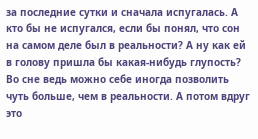за последние сутки и сначала испугалась. А кто бы не испугался, если бы понял, что сон на самом деле был в реальности? А ну как ей в голову пришла бы какая-нибудь глупость? Во сне ведь можно себе иногда позволить чуть больше, чем в реальности. А потом вдруг это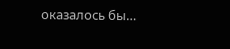оказалось бы…